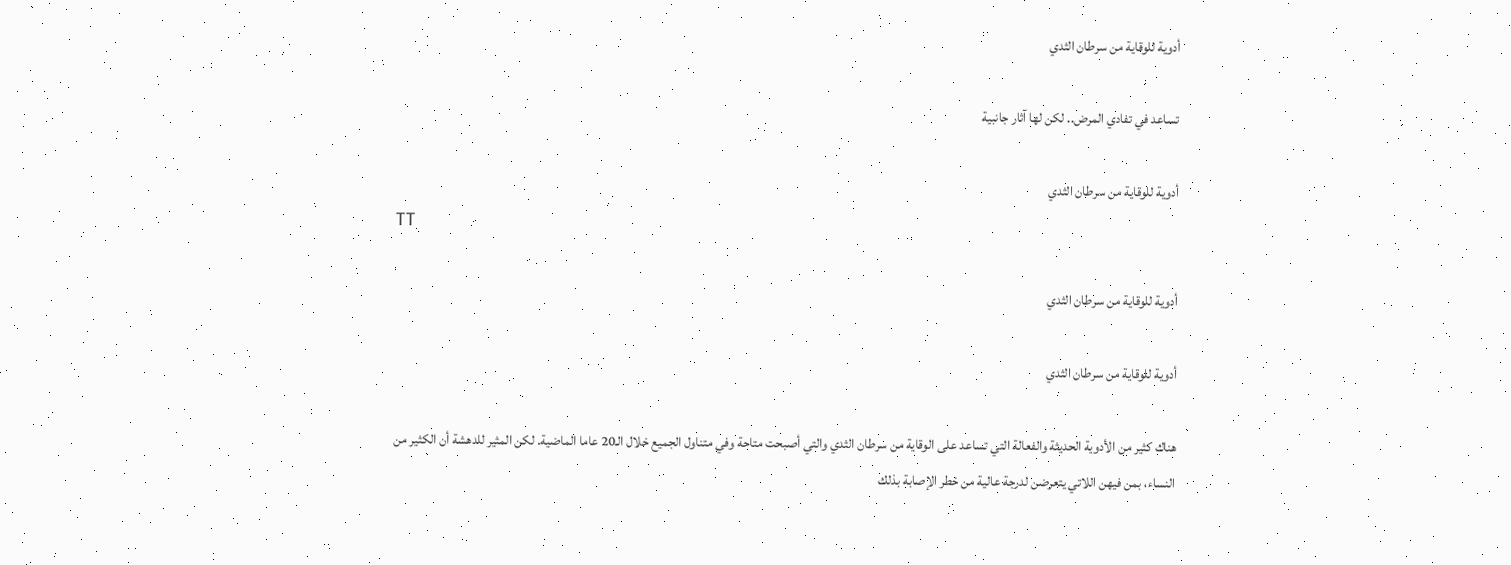أدوية للوقاية من سرطان الثدي

تساعد في تفادي المرض.. لكن لها آثار جانبية

أدوية للوقاية من سرطان الثدي
TT

أدوية للوقاية من سرطان الثدي

أدوية للوقاية من سرطان الثدي

هناك كثير من الأدوية الحديثة والفعالة التي تساعد على الوقاية من سرطان الثدي والتي أصبحت متاحة وفي متناول الجميع خلال الـ20 عاما الماضية. لكن المثير للدهشة أن الكثير من النساء، بمن فيهن اللاتي يتعرضن لدرجة عالية من خطر الإصابة بذلك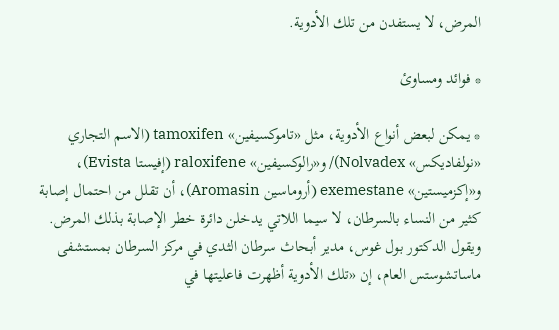المرض، لا يستفدن من تلك الأدوية.

* فوائد ومساوئ

* يمكن لبعض أنواع الأدوية، مثل «تاموكسيفين» tamoxifen (الاسم التجاري «نولفاديكس» Nolvadex)/ و«رالوكسيفين» raloxifene (إفيستا Evista)، و«إكزميستين» exemestane (أروماسين Aromasin)، أن تقلل من احتمال إصابة كثير من النساء بالسرطان، لا سيما اللاتي يدخلن دائرة خطر الإصابة بذلك المرض. ويقول الدكتور بول غوس، مدير أبحاث سرطان الثدي في مركز السرطان بمستشفى ماساتشوستس العام، إن «تلك الأدوية أظهرت فاعليتها في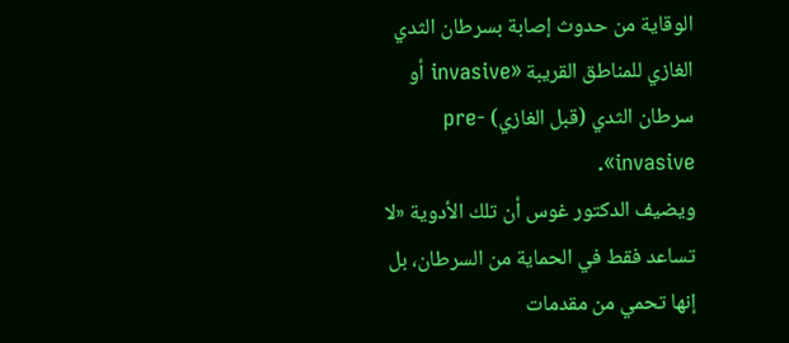الوقاية من حدوث إصابة بسرطان الثدي الغازي للمناطق القريبة «invasive أو سرطان الثدي (قبل الغازي) pre-invasive».
ويضيف الدكتور غوس أن تلك الأدوية «لا تساعد فقط في الحماية من السرطان، بل إنها تحمي من مقدمات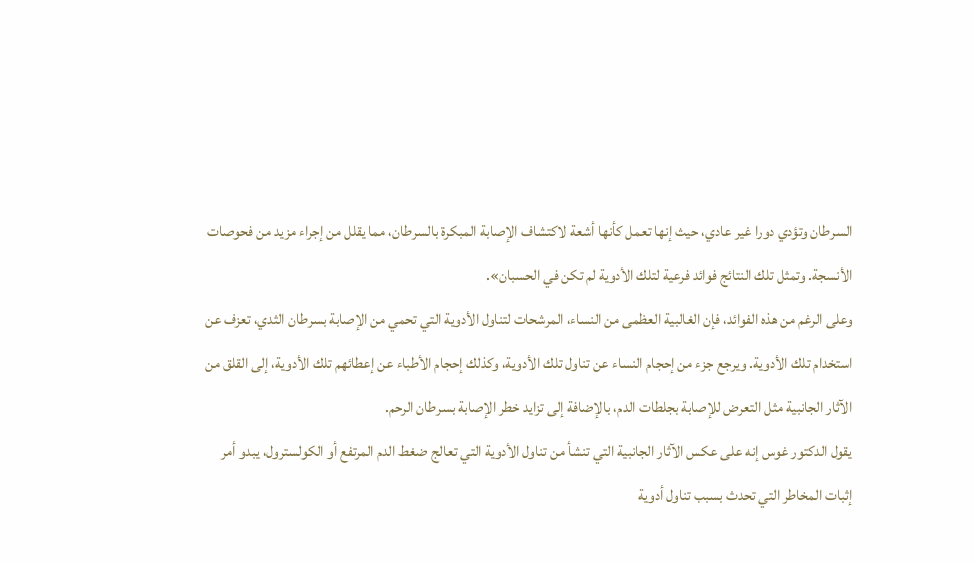السرطان وتؤدي دورا غير عادي، حيث إنها تعمل كأنها أشعة لاكتشاف الإصابة المبكرة بالسرطان، مما يقلل من إجراء مزيد من فحوصات الأنسجة. وتمثل تلك النتائج فوائد فرعية لتلك الأدوية لم تكن في الحسبان».
وعلى الرغم من هذه الفوائد، فإن الغالبية العظمى من النساء، المرشحات لتناول الأدوية التي تحمي من الإصابة بسرطان الثدي، تعزف عن استخدام تلك الأدوية. ويرجع جزء من إحجام النساء عن تناول تلك الأدوية، وكذلك إحجام الأطباء عن إعطائهم تلك الأدوية، إلى القلق من الآثار الجانبية مثل التعرض للإصابة بجلطات الدم، بالإضافة إلى تزايد خطر الإصابة بسرطان الرحم.
يقول الدكتور غوس إنه على عكس الآثار الجانبية التي تنشأ من تناول الأدوية التي تعالج ضغط الدم المرتفع أو الكولسترول، يبدو أمر إثبات المخاطر التي تحدث بسبب تناول أدوية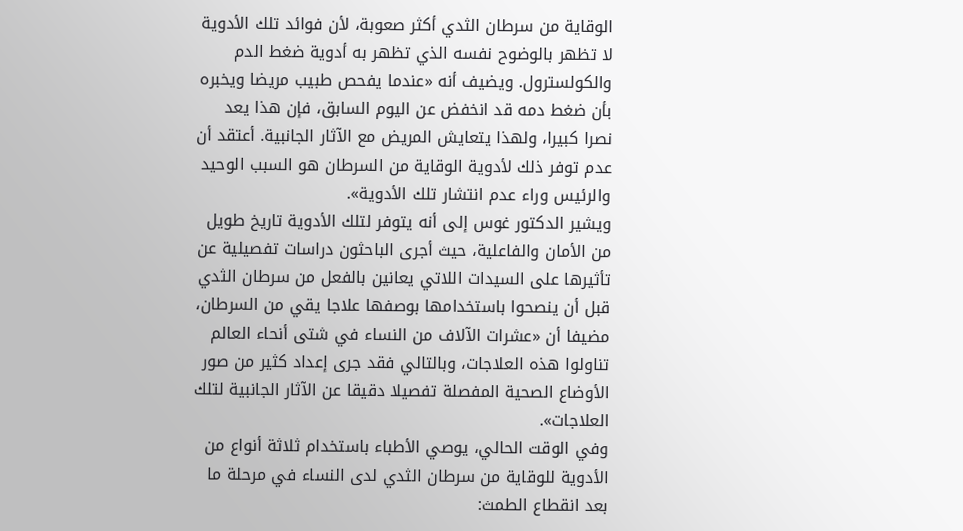الوقاية من سرطان الثدي أكثر صعوبة، لأن فوائد تلك الأدوية لا تظهر بالوضوح نفسه الذي تظهر به أدوية ضغط الدم والكولسترول. ويضيف أنه «عندما يفحص طبيب مريضا ويخبره بأن ضغط دمه قد انخفض عن اليوم السابق، فإن هذا يعد نصرا كبيرا، ولهذا يتعايش المريض مع الآثار الجانبية. أعتقد أن عدم توفر ذلك لأدوية الوقاية من السرطان هو السبب الوحيد والرئيس وراء عدم انتشار تلك الأدوية».
ويشير الدكتور غوس إلى أنه يتوفر لتلك الأدوية تاريخ طويل من الأمان والفاعلية، حيث أجرى الباحثون دراسات تفصيلية عن تأثيرها على السيدات اللاتي يعانين بالفعل من سرطان الثدي قبل أن ينصحوا باستخدامها بوصفها علاجا يقي من السرطان، مضيفا أن «عشرات الآلاف من النساء في شتى أنحاء العالم تناولوا هذه العلاجات، وبالتالي فقد جرى إعداد كثير من صور الأوضاع الصحية المفصلة تفصيلا دقيقا عن الآثار الجانبية لتلك العلاجات».
وفي الوقت الحالي، يوصي الأطباء باستخدام ثلاثة أنواع من الأدوية للوقاية من سرطان الثدي لدى النساء في مرحلة ما بعد انقطاع الطمث: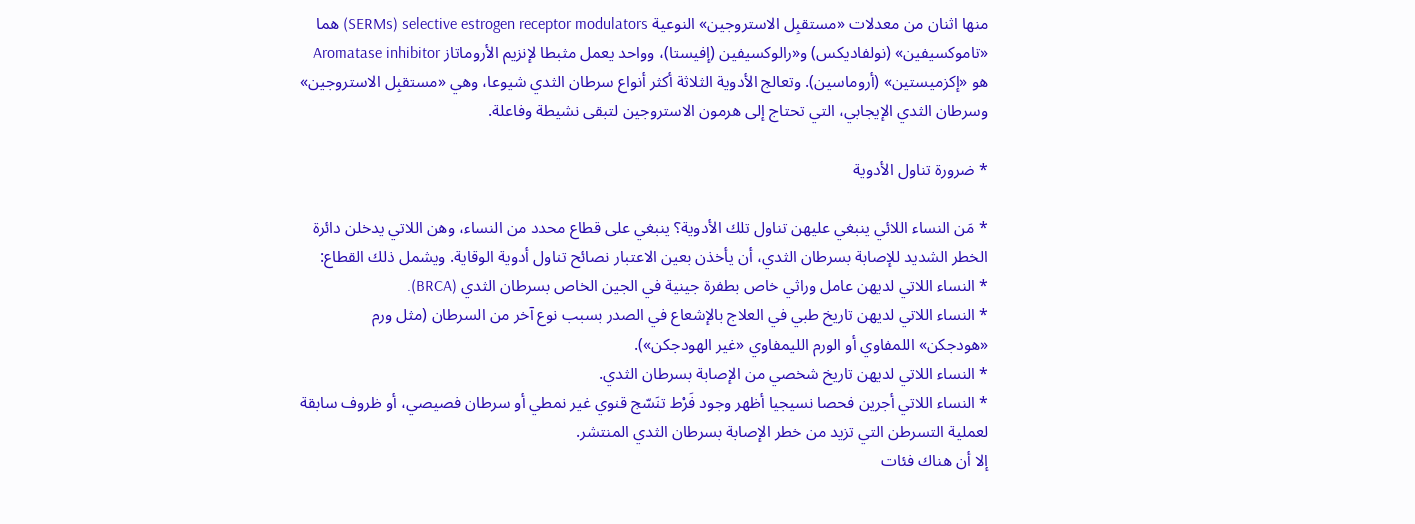منها اثنان من معدلات «مستقبِل الاستروجين» النوعية SERMs) selective estrogen receptor modulators) هما «تاموكسيفين» (نولفاديكس) و«رالوكسيفين (إفيستا)، وواحد يعمل مثبطا لإنزيم الأروماتاز Aromatase inhibitor هو «إكزميستين» (أروماسين). وتعالج الأدوية الثلاثة أكثر أنواع سرطان الثدي شيوعا، وهي «مستقبِل الاستروجين» وسرطان الثدي الإيجابي، التي تحتاج إلى هرمون الاستروجين لتبقى نشيطة وفاعلة.

* ضرورة تناول الأدوية

* مَن النساء اللائي ينبغي عليهن تناول تلك الأدوية؟ ينبغي على قطاع محدد من النساء، وهن اللاتي يدخلن دائرة الخطر الشديد للإصابة بسرطان الثدي، أن يأخذن بعين الاعتبار نصائح تناول أدوية الوقاية. ويشمل ذلك القطاع:
* النساء اللاتي لديهن عامل وراثي خاص بطفرة جينية في الجين الخاص بسرطان الثدي (BRCA).
* النساء اللاتي لديهن تاريخ طبي في العلاج بالإشعاع في الصدر بسبب نوع آخر من السرطان (مثل ورم «هودجكن» اللمفاوي أو الورم الليمفاوي «غير الهودجكن»).
* النساء اللاتي لديهن تاريخ شخصي من الإصابة بسرطان الثدي.
* النساء اللاتي أجرين فحصا نسيجيا أظهر وجود فَرْط تنَسّج قنوي غير نمطي أو سرطان فصيصي، أو ظروف سابقة لعملية التسرطن التي تزيد من خطر الإصابة بسرطان الثدي المنتشر.
إلا أن هناك فئات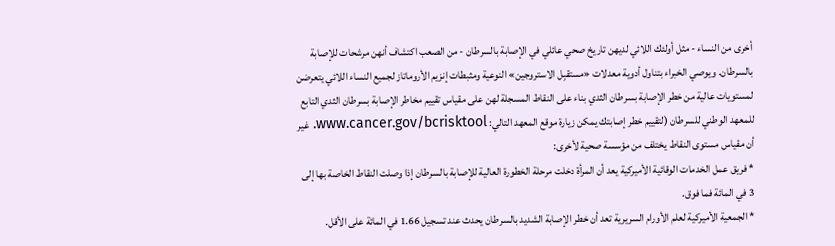أخرى من النساء - مثل أولئك اللائي لديهن تاريخ صحي عائلي في الإصابة بالسرطان - من الصعب اكتشاف أنهن مرشحات للإصابة بالسرطان. ويوصي الخبراء بتناول أدوية معدلات «مستقبِل الاستروجين» النوعية ومثبطات إنزيم الأروماتاز لجميع النساء اللائي يتعرضن لمستويات عالية من خطر الإصابة بسرطان الثدي بناء على النقاط المسجلة لهن على مقياس تقييم مخاطر الإصابة بسرطان الثدي التابع للمعهد الوطني للسرطان (لتقييم خطر إصابتك يمكن زيارة موقع المعهد التالي: www.cancer.gov/bcrisktool. غير أن مقياس مستوى النقاط يختلف من مؤسسة صحية لأخرى:
* فريق عمل الخدمات الوقائية الأميركية يعد أن المرأة دخلت مرحلة الخطورة العالية للإصابة بالسرطان إذا وصلت النقاط الخاصة بها إلى 3 في المائة فما فوق.
* الجمعية الأميركية لعلم الأورام السريرية تعد أن خطر الإصابة الشديد بالسرطان يحدث عند تسجيل 1.66 في المائة على الأقل.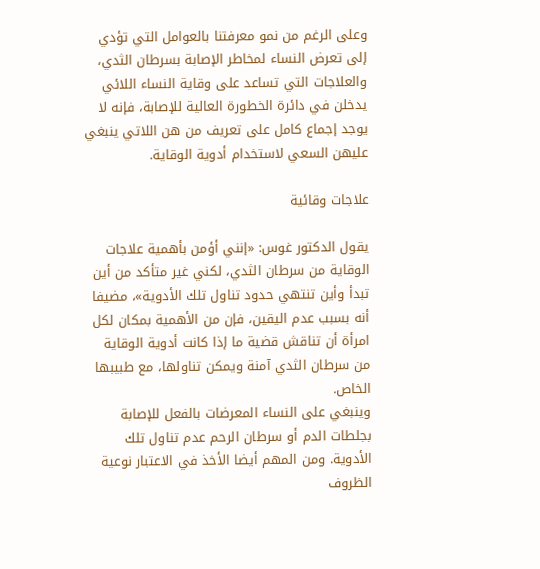وعلى الرغم من نمو معرفتنا بالعوامل التي تؤدي إلى تعرض النساء لمخاطر الإصابة بسرطان الثدي، والعلاجات التي تساعد على وقاية النساء اللائي يدخلن في دائرة الخطورة العالية للإصابة، فإنه لا يوجد إجماع كامل على تعريف من هن اللاتي ينبغي عليهن السعي لاستخدام أدوية الوقاية.

علاجات وقائية

يقول الدكتور غوس: «إنني أؤمن بأهمية علاجات الوقاية من سرطان الثدي، لكني غير متأكد من أين تبدأ وأين تنتهي حدود تناول تلك الأدوية»، مضيفا أنه بسبب عدم اليقين، فإن من الأهمية بمكان لكل امرأة أن تناقش قضية ما إذا كانت أدوية الوقاية من سرطان الثدي آمنة ويمكن تناولها، مع طبيبها الخاص.
وينبغي على النساء المعرضات بالفعل للإصابة بجلطات الدم أو سرطان الرحم عدم تناول تلك الأدوية. ومن المهم أيضا الأخذ في الاعتبار نوعية الظروف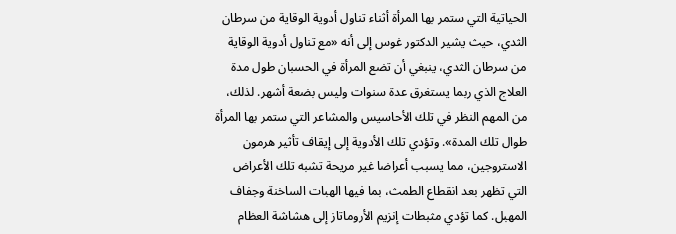الحياتية التي ستمر بها المرأة أثناء تناول أدوية الوقاية من سرطان الثدي، حيث يشير الدكتور غوس إلى أنه «مع تناول أدوية الوقاية من سرطان الثدي، ينبغي أن تضع المرأة في الحسبان طول مدة العلاج الذي ربما يستغرق عدة سنوات وليس بضعة أشهر. لذلك، من المهم النظر في تلك الأحاسيس والمشاعر التي ستمر بها المرأة طوال تلك المدة». وتؤدي تلك الأدوية إلى إيقاف تأثير هرمون الاستروجين، مما يسبب أعراضا غير مريحة تشبه تلك الأعراض التي تظهر بعد انقطاع الطمث، بما فيها الهبات الساخنة وجفاف المهبل. كما تؤدي مثبطات إنزيم الأروماتاز إلى هشاشة العظام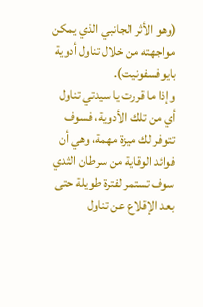(وهو الأثر الجانبي الذي يمكن مواجهته من خلال تناول أدوية بايوفسفونيت).
وإذا ما قررت يا سيدتي تناول أي من تلك الأدوية، فسوف تتوفر لك ميزة مهمة، وهي أن فوائد الوقاية من سرطان الثدي سوف تستمر لفترة طويلة حتى بعد الإقلاع عن تناول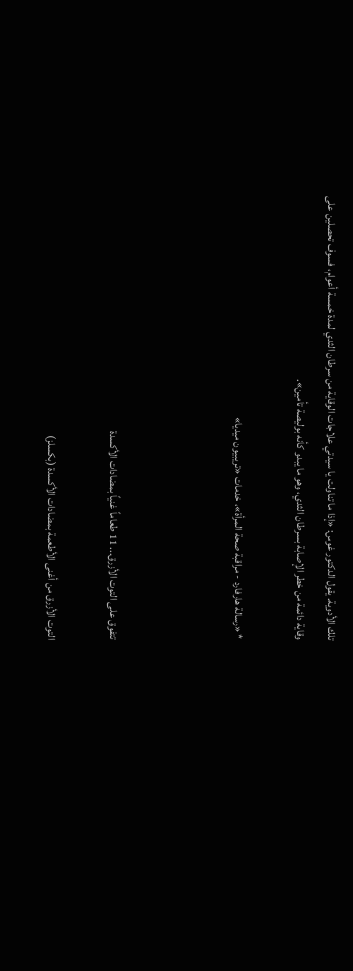تلك الأدوية. يقول الدكتور غوس: «إذا ما تناولت يا سيدتي علاجات الوقاية من سرطان الثدي لمدة خمسة أعوام، فسوف تحصلين على وقاية دائمة من خطر الإصابة بسرطان الثدي، وهو ما يبدو كأنه بوليصة تأمين».

* «رسالة هارفارد - مراقبة صحة المرأة»، خدمات «تريبيون ميديا»



تتفوق على التوت الأزرق... 11 طعاماً غنياً بمضادات الأكسدة

التوت الأزرق من أغنى الأطعمة بمضادات الأكسدة (بكسلز)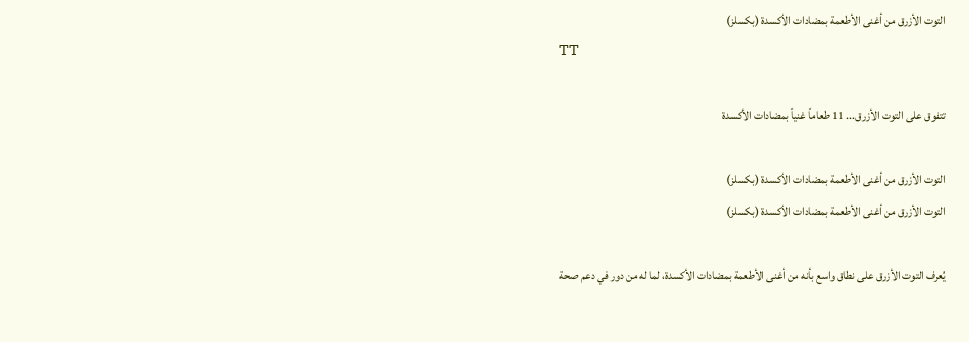التوت الأزرق من أغنى الأطعمة بمضادات الأكسدة (بكسلز)
TT

تتفوق على التوت الأزرق... 11 طعاماً غنياً بمضادات الأكسدة

التوت الأزرق من أغنى الأطعمة بمضادات الأكسدة (بكسلز)
التوت الأزرق من أغنى الأطعمة بمضادات الأكسدة (بكسلز)

يُعرف التوت الأزرق على نطاق واسع بأنه من أغنى الأطعمة بمضادات الأكسدة، لما له من دور في دعم صحة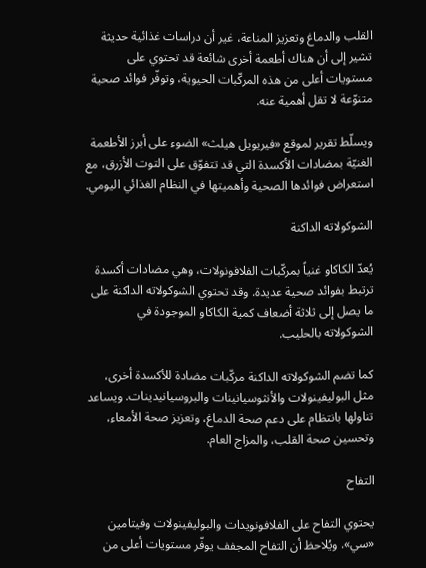القلب والدماغ وتعزيز المناعة، غير أن دراسات غذائية حديثة تشير إلى أن هناك أطعمة أخرى شائعة قد تحتوي على مستويات أعلى من هذه المركّبات الحيوية، وتوفّر فوائد صحية متنوّعة لا تقل أهمية عنه.

ويسلّط تقرير لموقع «فيريويل هيلث» الضوء على أبرز الأطعمة الغنيّة بمضادات الأكسدة التي قد تتفوّق على التوت الأزرق، مع استعراض فوائدها الصحية وأهميتها في النظام الغذائي اليومي.

الشوكولاته الداكنة

يُعدّ الكاكاو غنياً بمركّبات الفلافونولات، وهي مضادات أكسدة ترتبط بفوائد صحية عديدة. وقد تحتوي الشوكولاته الداكنة على ما يصل إلى ثلاثة أضعاف كمية الكاكاو الموجودة في الشوكولاته بالحليب.

كما تضم الشوكولاته الداكنة مركّبات مضادة للأكسدة أخرى، مثل البوليفينولات والأنثوسيانينات والبروسيانيدينات. ويساعد تناولها بانتظام على دعم صحة الدماغ، وتعزيز صحة الأمعاء، وتحسين صحة القلب، والمزاج العام.

التفاح

يحتوي التفاح على الفلافونويدات والبوليفينولات وفيتامين «سي». ويُلاحظ أن التفاح المجفف يوفّر مستويات أعلى من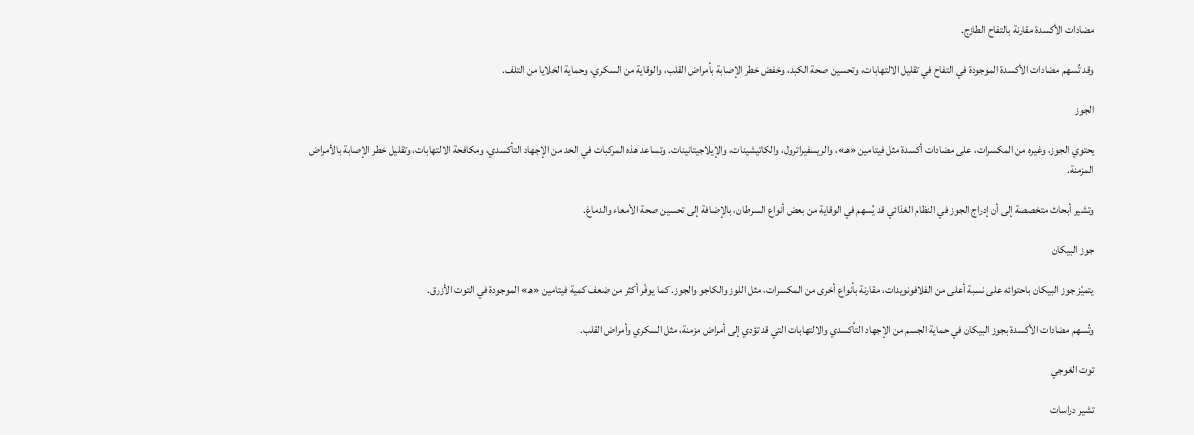مضادات الأكسدة مقارنة بالتفاح الطازج.

وقد تُسهم مضادات الأكسدة الموجودة في التفاح في تقليل الالتهابات، وتحسين صحة الكبد، وخفض خطر الإصابة بأمراض القلب، والوقاية من السكري، وحماية الخلايا من التلف.

الجوز

يحتوي الجوز، وغيره من المكسرات، على مضادات أكسدة مثل فيتامين «هـ»، والريسفيراترول، والكاتيشينات، والإيلاجيتانينات. وتساعد هذه المركبات في الحد من الإجهاد التأكسدي، ومكافحة الالتهابات، وتقليل خطر الإصابة بالأمراض المزمنة.

وتشير أبحاث متخصصة إلى أن إدراج الجوز في النظام الغذائي قد يُسهم في الوقاية من بعض أنواع السرطان، بالإضافة إلى تحسين صحة الأمعاء والدماغ.

جوز البيكان

يتميّز جوز البيكان باحتوائه على نسبة أعلى من الفلافونويدات، مقارنة بأنواع أخرى من المكسرات، مثل اللوز والكاجو والجوز. كما يوفّر أكثر من ضعف كمية فيتامين «هـ» الموجودة في التوت الأزرق.

وتُسهم مضادات الأكسدة بجوز البيكان في حماية الجسم من الإجهاد التأكسدي والالتهابات التي قد تؤدي إلى أمراض مزمنة، مثل السكري وأمراض القلب.

توت الغوجي

تشير دراسات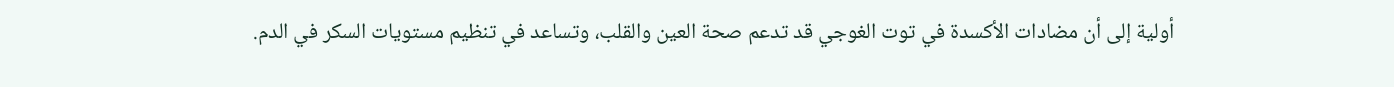أولية إلى أن مضادات الأكسدة في توت الغوجي قد تدعم صحة العين والقلب، وتساعد في تنظيم مستويات السكر في الدم.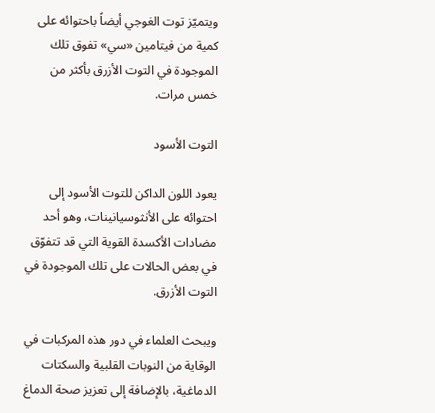ويتميّز توت الغوجي أيضاً باحتوائه على كمية من فيتامين «سي» تفوق تلك الموجودة في التوت الأزرق بأكثر من خمس مرات.

التوت الأسود

يعود اللون الداكن للتوت الأسود إلى احتوائه على الأنثوسيانينات، وهو أحد مضادات الأكسدة القوية التي قد تتفوّق في بعض الحالات على تلك الموجودة في التوت الأزرق.

ويبحث العلماء في دور هذه المركبات في الوقاية من النوبات القلبية والسكتات الدماغية، بالإضافة إلى تعزيز صحة الدماغ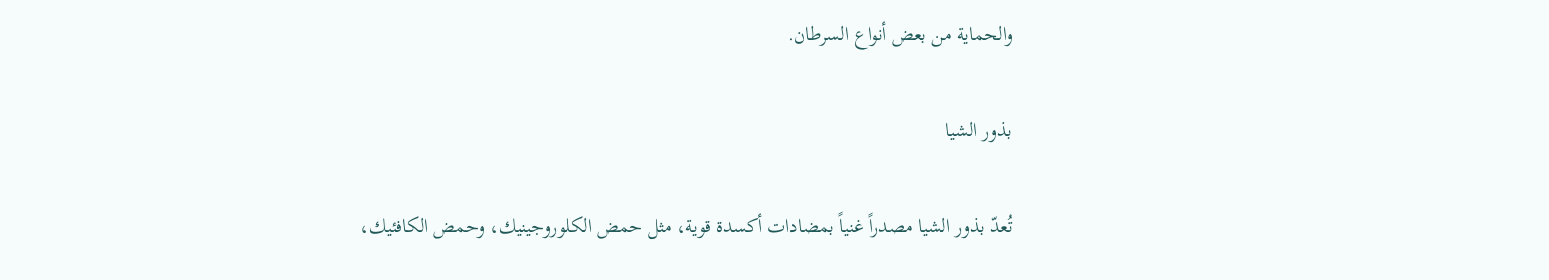والحماية من بعض أنواع السرطان.

بذور الشيا

تُعدّ بذور الشيا مصدراً غنياً بمضادات أكسدة قوية، مثل حمض الكلوروجينيك، وحمض الكافئيك،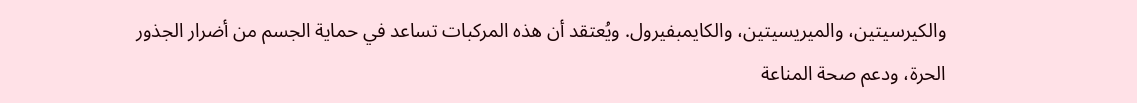والكيرسيتين، والميريسيتين، والكايمبفيرول. ويُعتقد أن هذه المركبات تساعد في حماية الجسم من أضرار الجذور الحرة، ودعم صحة المناعة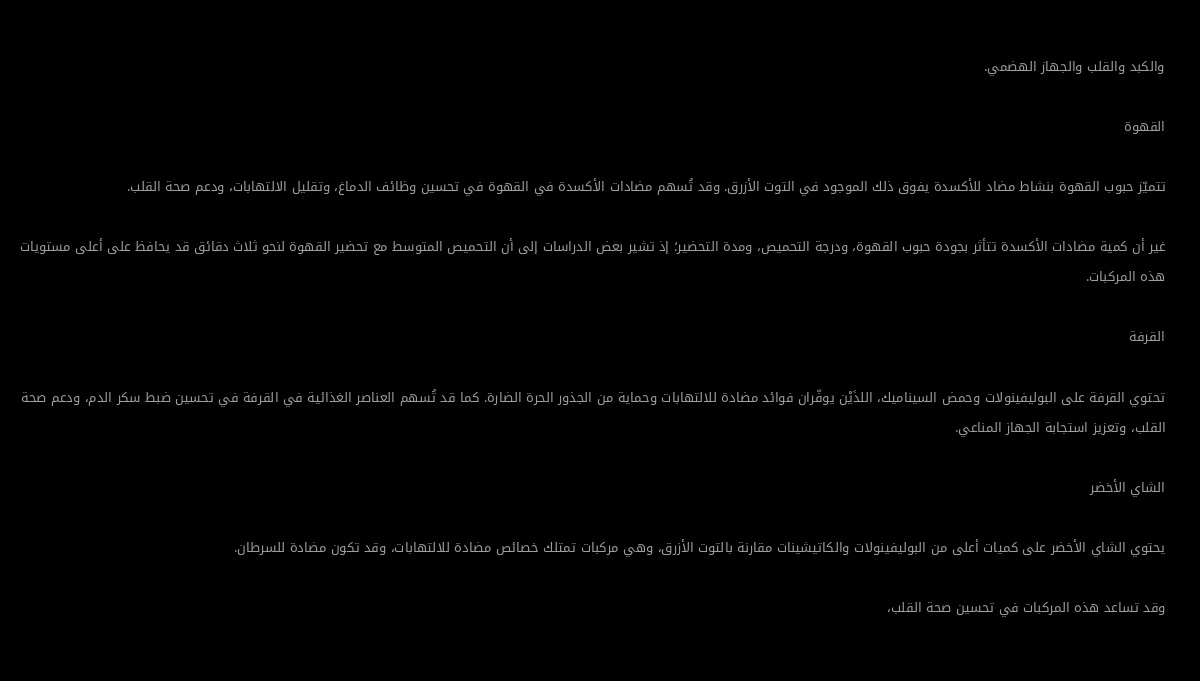والكبد والقلب والجهاز الهضمي.

القهوة

تتميّز حبوب القهوة بنشاط مضاد للأكسدة يفوق ذلك الموجود في التوت الأزرق. وقد تُسهم مضادات الأكسدة في القهوة في تحسين وظائف الدماغ، وتقليل الالتهابات، ودعم صحة القلب.

غير أن كمية مضادات الأكسدة تتأثر بجودة حبوب القهوة، ودرجة التحميص، ومدة التحضير؛ إذ تشير بعض الدراسات إلى أن التحميص المتوسط مع تحضير القهوة لنحو ثلاث دقائق قد يحافظ على أعلى مستويات هذه المركبات.

القرفة

تحتوي القرفة على البوليفينولات وحمض السيناميك، اللذَيْن يوفّران فوائد مضادة للالتهابات وحماية من الجذور الحرة الضارة. كما قد تُسهم العناصر الغذائية في القرفة في تحسين ضبط سكر الدم، ودعم صحة القلب، وتعزيز استجابة الجهاز المناعي.

الشاي الأخضر

يحتوي الشاي الأخضر على كميات أعلى من البوليفينولات والكاتيشينات مقارنة بالتوت الأزرق، وهي مركبات تمتلك خصائص مضادة للالتهابات، وقد تكون مضادة للسرطان.

وقد تساعد هذه المركبات في تحسين صحة القلب،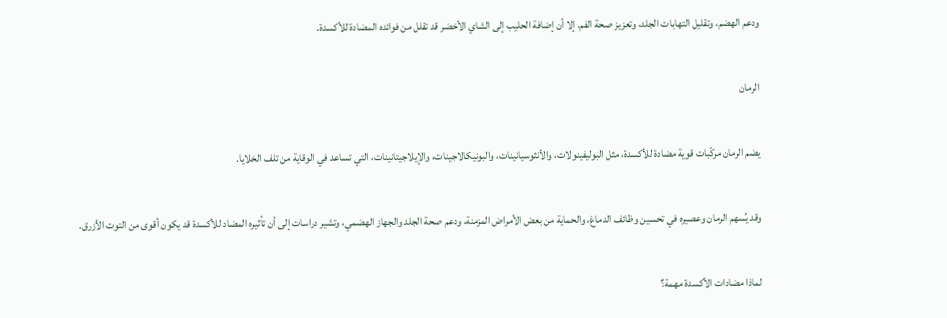ودعم الهضم، وتقليل التهابات الجلد، وتعزيز صحة الفم. إلا أن إضافة الحليب إلى الشاي الأخضر قد تقلل من فوائده المضادة للأكسدة.

الرمان

يضم الرمان مركّبات قوية مضادة للأكسدة، مثل البوليفينولات، والأنثوسيانينات، والبونيكالاجينات، والإيلاجيتانينات، التي تساعد في الوقاية من تلف الخلايا.

وقد يُسهم الرمان وعصيره في تحسين وظائف الدماغ، والحماية من بعض الأمراض المزمنة، ودعم صحة الجلد والجهاز الهضمي، وتشير دراسات إلى أن تأثيره المضاد للأكسدة قد يكون أقوى من التوت الأزرق.

لماذا مضادات الأكسدة مهمة؟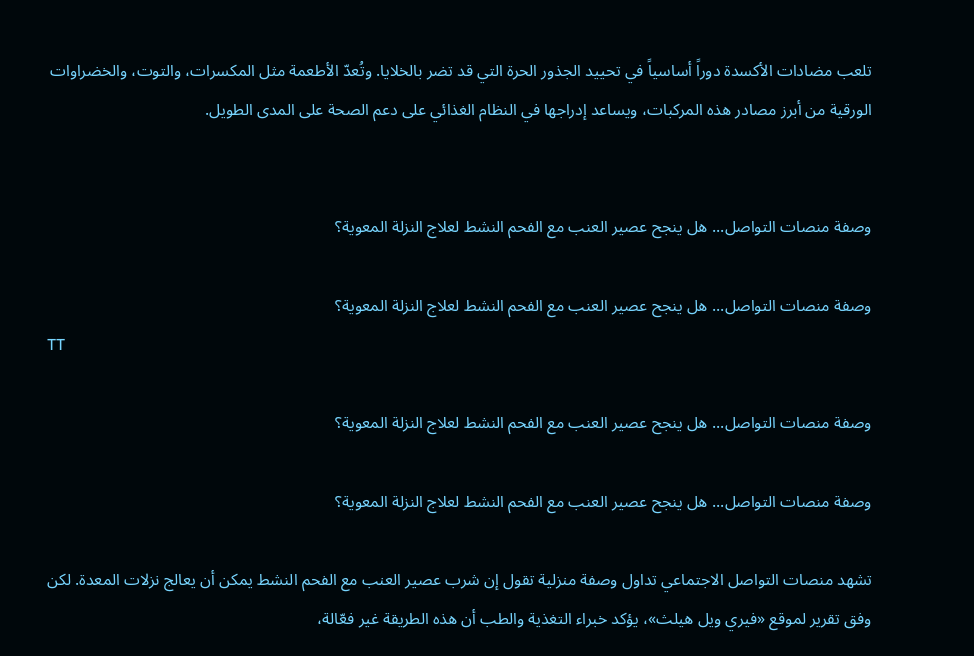تلعب مضادات الأكسدة دوراً أساسياً في تحييد الجذور الحرة التي قد تضر بالخلايا. وتُعدّ الأطعمة مثل المكسرات، والتوت، والخضراوات الورقية من أبرز مصادر هذه المركبات، ويساعد إدراجها في النظام الغذائي على دعم الصحة على المدى الطويل.


وصفة منصات التواصل... هل ينجح عصير العنب مع الفحم النشط لعلاج النزلة المعوية؟

وصفة منصات التواصل... هل ينجح عصير العنب مع الفحم النشط لعلاج النزلة المعوية؟
TT

وصفة منصات التواصل... هل ينجح عصير العنب مع الفحم النشط لعلاج النزلة المعوية؟

وصفة منصات التواصل... هل ينجح عصير العنب مع الفحم النشط لعلاج النزلة المعوية؟

تشهد منصات التواصل الاجتماعي تداول وصفة منزلية تقول إن شرب عصير العنب مع الفحم النشط يمكن أن يعالج نزلات المعدة. لكن وفق تقرير لموقع «فيري ويل هيلث»، يؤكد خبراء التغذية والطب أن هذه الطريقة غير فعّالة،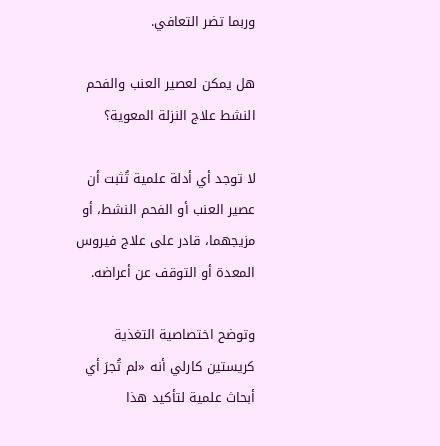وربما تضر التعافي.

هل يمكن لعصير العنب والفحم النشط علاج النزلة المعوية؟

لا توجد أي أدلة علمية تُثبت أن عصير العنب أو الفحم النشط، أو مزيجهما، قادر على علاج فيروس المعدة أو التوقف عن أعراضه.

وتوضح اختصاصية التغذية كريستين كارلي أنه «لم تُجرَ أي أبحاث علمية لتأكيد هذا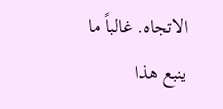الاتجاه. غالباً ما ينبع هذا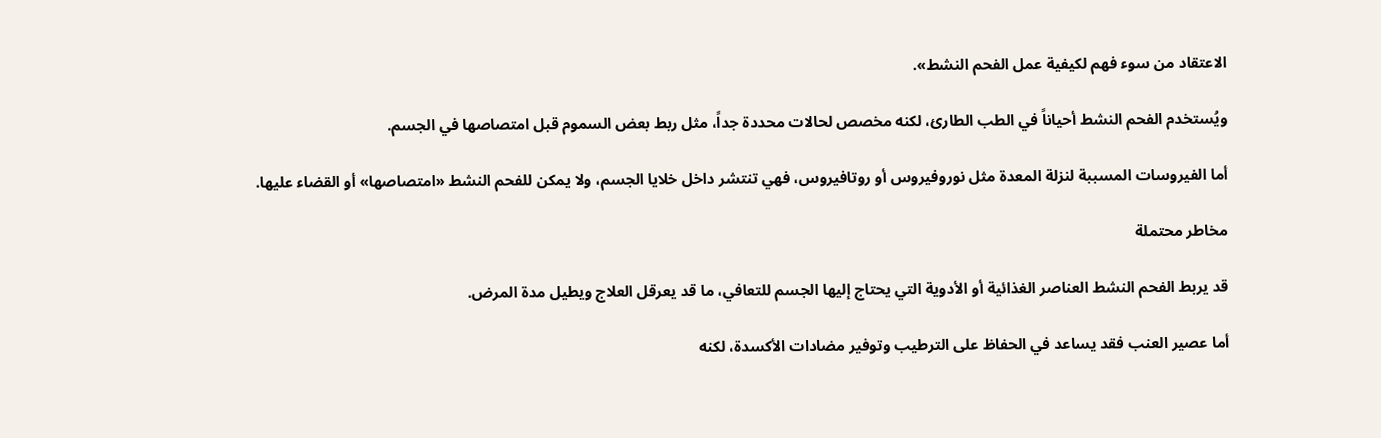الاعتقاد من سوء فهم لكيفية عمل الفحم النشط».

ويُستخدم الفحم النشط أحياناً في الطب الطارئ، لكنه مخصص لحالات محددة جداً، مثل ربط بعض السموم قبل امتصاصها في الجسم.

أما الفيروسات المسببة لنزلة المعدة مثل نوروفيروس أو روتافيروس، فهي تنتشر داخل خلايا الجسم، ولا يمكن للفحم النشط «امتصاصها» أو القضاء عليها.

مخاطر محتملة

قد يربط الفحم النشط العناصر الغذائية أو الأدوية التي يحتاج إليها الجسم للتعافي، ما قد يعرقل العلاج ويطيل مدة المرض.

أما عصير العنب فقد يساعد في الحفاظ على الترطيب وتوفير مضادات الأكسدة، لكنه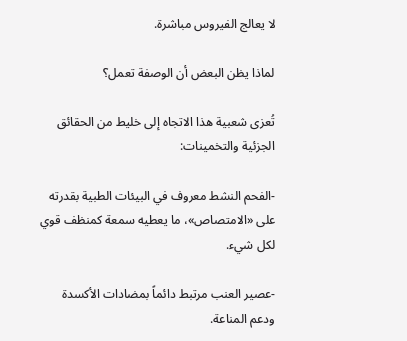لا يعالج الفيروس مباشرة.

لماذا يظن البعض أن الوصفة تعمل؟

تُعزى شعبية هذا الاتجاه إلى خليط من الحقائق الجزئية والتخمينات:

-الفحم النشط معروف في البيئات الطبية بقدرته على «الامتصاص»، ما يعطيه سمعة كمنظف قوي لكل شيء.

-عصير العنب مرتبط دائماً بمضادات الأكسدة ودعم المناعة.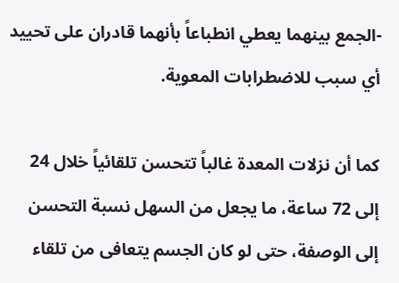-الجمع بينهما يعطي انطباعاً بأنهما قادران على تحييد أي سبب للاضطرابات المعوية.

كما أن نزلات المعدة غالباً تتحسن تلقائياً خلال 24 إلى 72 ساعة، ما يجعل من السهل نسبة التحسن إلى الوصفة، حتى لو كان الجسم يتعافى من تلقاء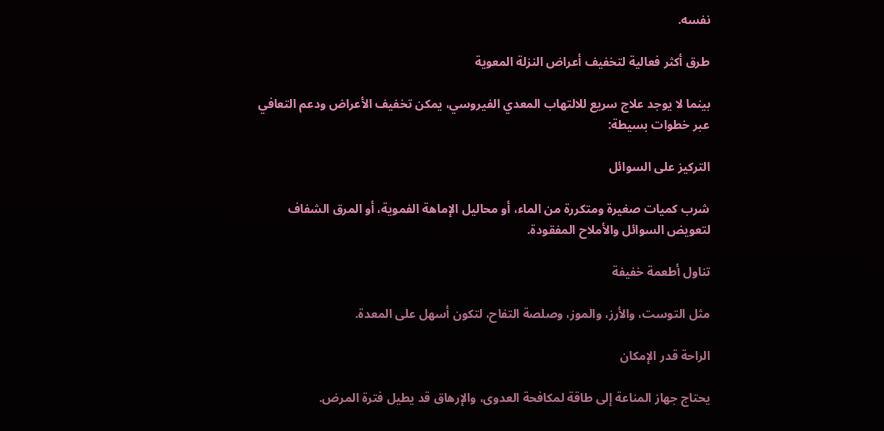نفسه.

طرق أكثر فعالية لتخفيف أعراض النزلة المعوية

بينما لا يوجد علاج سريع للالتهاب المعدي الفيروسي، يمكن تخفيف الأعراض ودعم التعافي عبر خطوات بسيطة:

التركيز على السوائل

شرب كميات صغيرة ومتكررة من الماء، أو محاليل الإماهة الفموية، أو المرق الشفاف لتعويض السوائل والأملاح المفقودة.

تناول أطعمة خفيفة

مثل التوست، والأرز، والموز، وصلصة التفاح، لتكون أسهل على المعدة.

الراحة قدر الإمكان

يحتاج جهاز المناعة إلى طاقة لمكافحة العدوى، والإرهاق قد يطيل فترة المرض.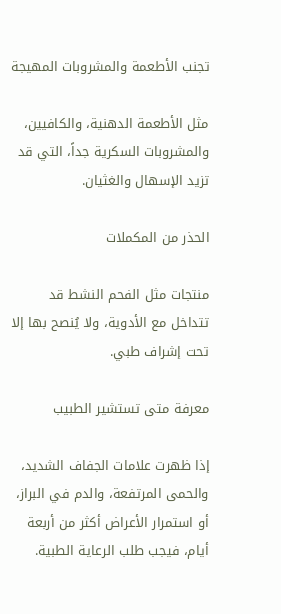تجنب الأطعمة والمشروبات المهيجة

مثل الأطعمة الدهنية، والكافيين، والمشروبات السكرية جداً، التي قد تزيد الإسهال والغثيان.

الحذر من المكملات

منتجات مثل الفحم النشط قد تتداخل مع الأدوية، ولا يُنصح بها إلا تحت إشراف طبي.

معرفة متى تستشير الطبيب

إذا ظهرت علامات الجفاف الشديد، والحمى المرتفعة، والدم في البراز، أو استمرار الأعراض أكثر من أربعة أيام، فيجب طلب الرعاية الطبية.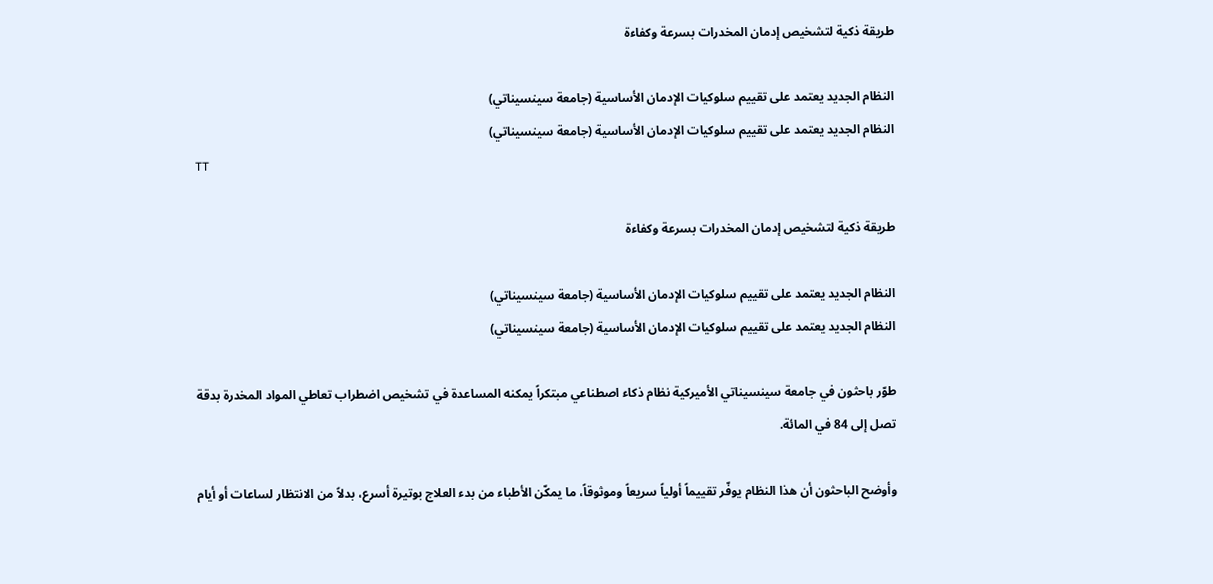طريقة ذكية لتشخيص إدمان المخدرات بسرعة وكفاءة

النظام الجديد يعتمد على تقييم سلوكيات الإدمان الأساسية (جامعة سينسيناتي)
النظام الجديد يعتمد على تقييم سلوكيات الإدمان الأساسية (جامعة سينسيناتي)
TT

طريقة ذكية لتشخيص إدمان المخدرات بسرعة وكفاءة

النظام الجديد يعتمد على تقييم سلوكيات الإدمان الأساسية (جامعة سينسيناتي)
النظام الجديد يعتمد على تقييم سلوكيات الإدمان الأساسية (جامعة سينسيناتي)

طوّر باحثون في جامعة سينسيناتي الأميركية نظام ذكاء اصطناعي مبتكراً يمكنه المساعدة في تشخيص اضطراب تعاطي المواد المخدرة بدقة تصل إلى 84 في المائة.

وأوضح الباحثون أن هذا النظام يوفّر تقييماً أولياً سريعاً وموثوقاً، ما يمكّن الأطباء من بدء العلاج بوتيرة أسرع، بدلاً من الانتظار لساعات أو أيام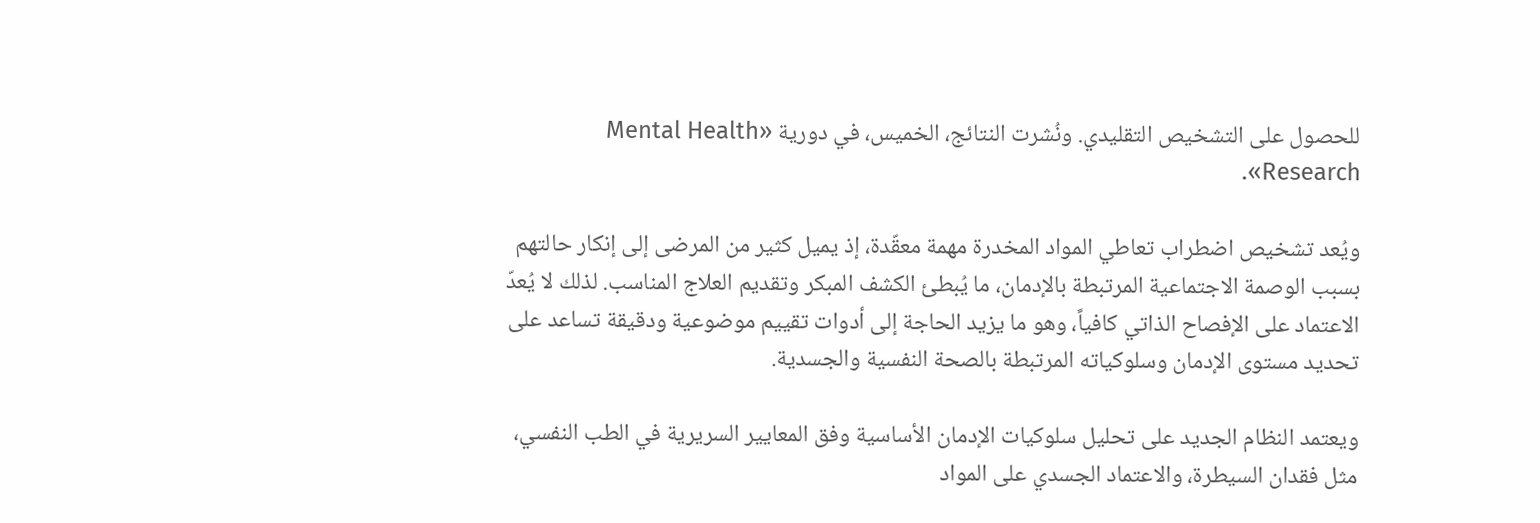للحصول على التشخيص التقليدي. ونُشرت النتائج، الخميس، في دورية «Mental Health Research».

ويُعد تشخيص اضطراب تعاطي المواد المخدرة مهمة معقّدة، إذ يميل كثير من المرضى إلى إنكار حالتهم بسبب الوصمة الاجتماعية المرتبطة بالإدمان، ما يُبطئ الكشف المبكر وتقديم العلاج المناسب. لذلك لا يُعدّ الاعتماد على الإفصاح الذاتي كافياً، وهو ما يزيد الحاجة إلى أدوات تقييم موضوعية ودقيقة تساعد على تحديد مستوى الإدمان وسلوكياته المرتبطة بالصحة النفسية والجسدية.

ويعتمد النظام الجديد على تحليل سلوكيات الإدمان الأساسية وفق المعايير السريرية في الطب النفسي، مثل فقدان السيطرة، والاعتماد الجسدي على المواد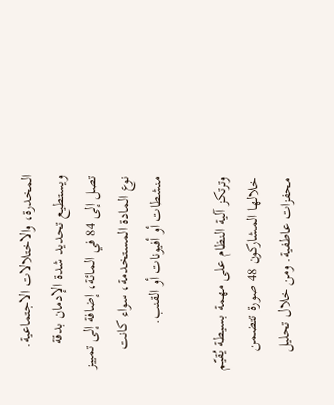المخدرة، والاختلالات الاجتماعية. ويستطيع تحديد شدة الإدمان بدقة تصل إلى 84 في المائة، إضافة إلى تمييز نوع المادة المستخدمة، سواء كانت منشطات أو أفيونات أو القنب.

وترتكز آلية النظام على مهمة بسيطة يُقيّم خلالها المشاركون 48 صورة تتضمن محفزات عاطفية. ومن خلال تحليل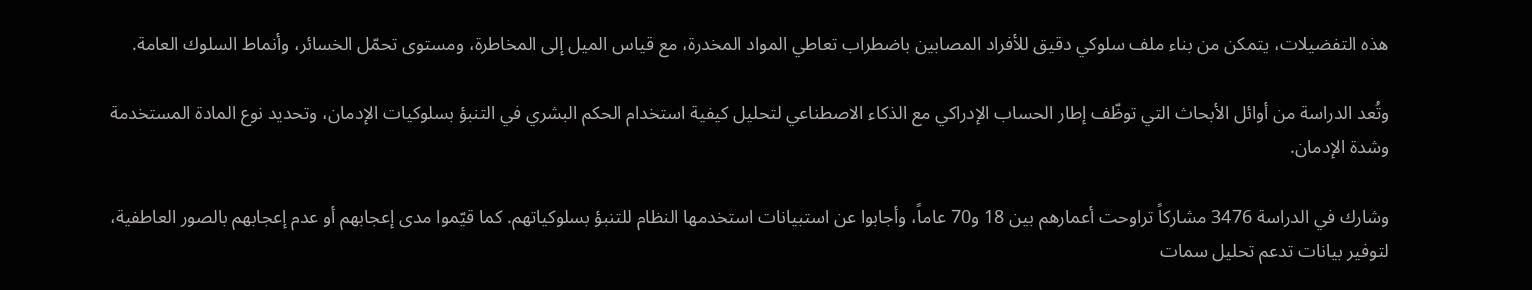هذه التفضيلات، يتمكن من بناء ملف سلوكي دقيق للأفراد المصابين باضطراب تعاطي المواد المخدرة، مع قياس الميل إلى المخاطرة، ومستوى تحمّل الخسائر، وأنماط السلوك العامة.

وتُعد الدراسة من أوائل الأبحاث التي توظّف إطار الحساب الإدراكي مع الذكاء الاصطناعي لتحليل كيفية استخدام الحكم البشري في التنبؤ بسلوكيات الإدمان، وتحديد نوع المادة المستخدمة وشدة الإدمان.

وشارك في الدراسة 3476 مشاركاً تراوحت أعمارهم بين 18 و70 عاماً، وأجابوا عن استبيانات استخدمها النظام للتنبؤ بسلوكياتهم. كما قيّموا مدى إعجابهم أو عدم إعجابهم بالصور العاطفية، لتوفير بيانات تدعم تحليل سمات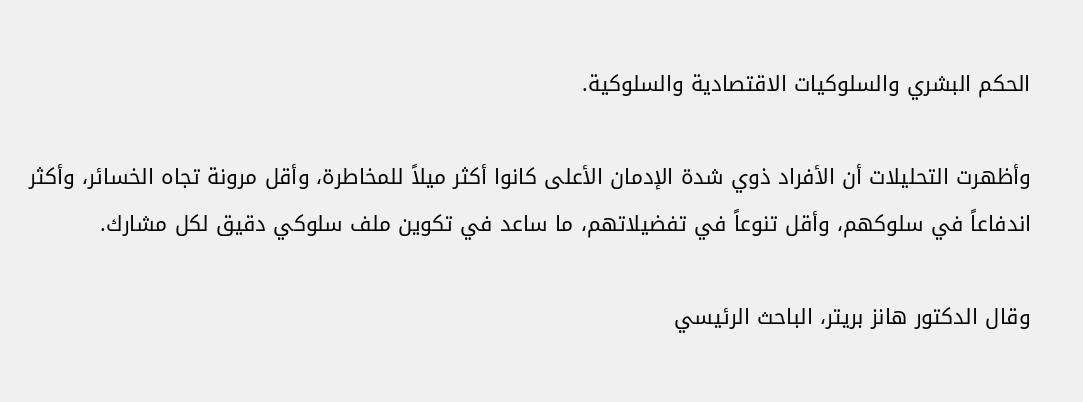الحكم البشري والسلوكيات الاقتصادية والسلوكية.

وأظهرت التحليلات أن الأفراد ذوي شدة الإدمان الأعلى كانوا أكثر ميلاً للمخاطرة، وأقل مرونة تجاه الخسائر، وأكثر اندفاعاً في سلوكهم، وأقل تنوعاً في تفضيلاتهم، ما ساعد في تكوين ملف سلوكي دقيق لكل مشارك.

وقال الدكتور هانز بريتر، الباحث الرئيسي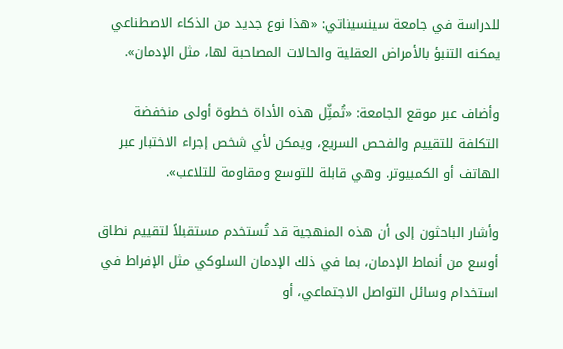للدراسة في جامعة سينسيناتي: «هذا نوع جديد من الذكاء الاصطناعي يمكنه التنبؤ بالأمراض العقلية والحالات المصاحبة لها، مثل الإدمان».

وأضاف عبر موقع الجامعة: «تُمثِّل هذه الأداة خطوة أولى منخفضة التكلفة للتقييم والفحص السريع، ويمكن لأي شخص إجراء الاختبار عبر الهاتف أو الكمبيوتر. وهي قابلة للتوسع ومقاومة للتلاعب».

وأشار الباحثون إلى أن هذه المنهجية قد تُستخدم مستقبلاً لتقييم نطاق أوسع من أنماط الإدمان، بما في ذلك الإدمان السلوكي مثل الإفراط في استخدام وسائل التواصل الاجتماعي، أو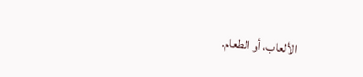الألعاب، أو الطعام.